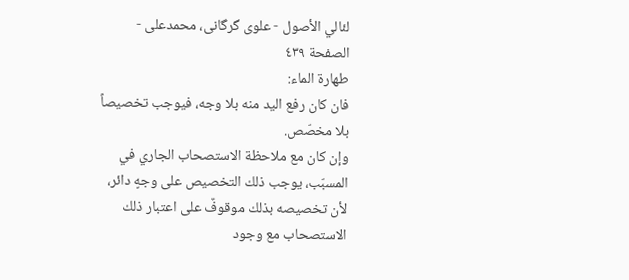لئالي الأصول - علوی گرگانی، محمدعلی - الصفحة ٤٣٩
طهارة الماء:
فان كان رفع اليد منه بلا وجه، فيوجب تخصيصاً بلا مخصّص.
وإن كان مع ملاحظة الاستصحاب الجاري في المسبّب، يوجب ذلك التخصيص على وجهٍ دائر، لأن تخصيصه بذلك موقوفٌ على اعتبار ذلك الاستصحاب مع وجود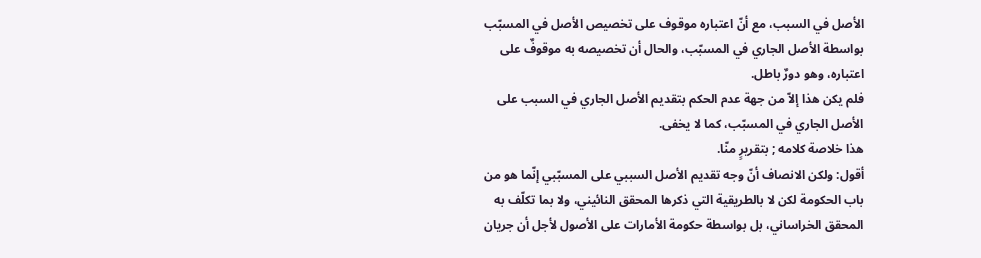الأصل في السبب، مع أنّ اعتباره موقوف على تخصيص الأصل في المسبّب بواسطة الأصل الجاري في المسبّب، والحال أن تخصيصه به موقوفٌ على اعتباره، وهو دورٌ باطل.
فلم يكن هذا إلاّ من جهة عدم الحكم بتقديم الأصل الجاري في السبب على الأصل الجاري في المسبّب، كما لا يخفى.
هذا خلاصة كلامه ; بتقريرٍ منّا.
أقول: ولكن الانصاف أنّ وجه تقديم الأصل السببي على المسبّبي إنّما هو من باب الحكومة لكن لا بالطريقية التي ذكرها المحقق النائيني، ولا بما تكلّف به المحقق الخراساني، بل بواسطة حكومة الأمارات على الأصول لأجل أن جريان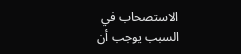الاستصحاب في السبب يوجب أن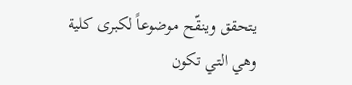يتحقق وينقّح موضوعاً لكبرى كلية وهي التي تكون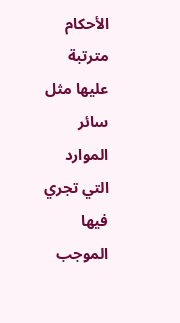الأحكام مترتبة عليها مثل سائر الموارد التي تجري فيها الموجب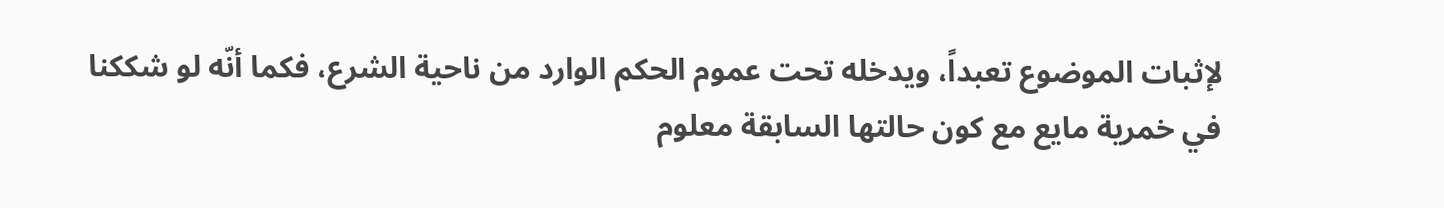لإثبات الموضوع تعبداً، ويدخله تحت عموم الحكم الوارد من ناحية الشرع، فكما أنّه لو شككنا في خمرية مايع مع كون حالتها السابقة معلوم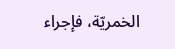الخمريّة، فإجراء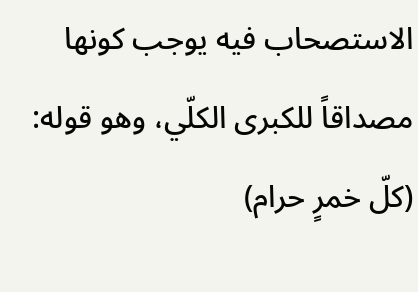الاستصحاب فيه يوجب كونها مصداقاً للكبرى الكلّي، وهو قوله: (كلّ خمرٍ حرام)